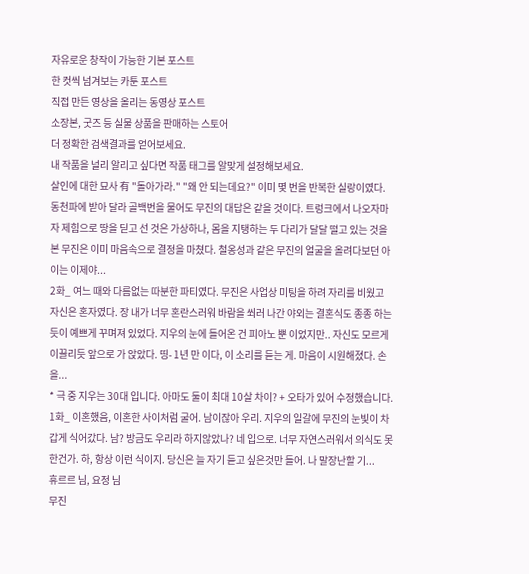자유로운 창작이 가능한 기본 포스트
한 컷씩 넘겨보는 카툰 포스트
직접 만든 영상을 올리는 동영상 포스트
소장본, 굿즈 등 실물 상품을 판매하는 스토어
더 정확한 검색결과를 얻어보세요.
내 작품을 널리 알리고 싶다면 작품 태그를 알맞게 설정해보세요.
살인에 대한 묘사 有 "돌아가라." "왜 안 되는데요?" 이미 몇 번을 반복한 실랑이였다. 동천파에 받아 달라 골백번을 물어도 무진의 대답은 같을 것이다. 트렁크에서 나오자마자 제힘으로 땅을 딛고 선 것은 가상하나, 몸을 지탱하는 두 다리가 달달 떨고 있는 것을 본 무진은 이미 마음속으로 결정을 마쳤다. 철옹성과 같은 무진의 얼굴을 올려다보던 아이는 이제야...
2화_ 여느 때와 다름없는 따분한 파티였다. 무진은 사업상 미팅을 하려 자리를 비웠고 자신은 혼자였다. 장 내가 너무 혼란스러워 바람을 쐬러 나간 야외는 결혼식도 종종 하는 듯이 예쁘게 꾸며져 있었다. 지우의 눈에 들어온 건 피아노 뿐 이었지만.. 자신도 모르게 이끌리듯 앞으로 가 앉았다. 띵- 1년 만 이다, 이 소리를 듣는 게. 마음이 시원해졌다. 손을...
* 극 중 지우는 30대 입니다. 아마도 둘이 최대 10살 차이? + 오타가 있어 수정했습니다. 1화_ 이혼했음, 이혼한 사이처럼 굴어. 남이잖아 우리. 지우의 일갈에 무진의 눈빛이 차갑게 식어갔다. 남? 방금도 우리라 하지않았나? 네 입으로. 너무 자연스러워서 의식도 못한건가. 하, 항상 이런 식이지. 당신은 늘 자기 듣고 싶은것만 들어. 나 말장난할 기...
휴르르 님, 요정 님
무진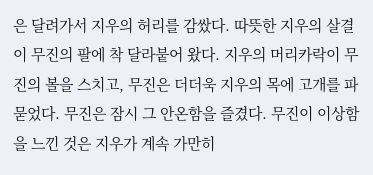은 달려가서 지우의 허리를 감쌌다. 따뜻한 지우의 살결이 무진의 팔에 착 달라붙어 왔다. 지우의 머리카락이 무진의 볼을 스치고, 무진은 더더욱 지우의 목에 고개를 파묻었다. 무진은 잠시 그 안온함을 즐겼다. 무진이 이상함을 느낀 것은 지우가 계속 가만히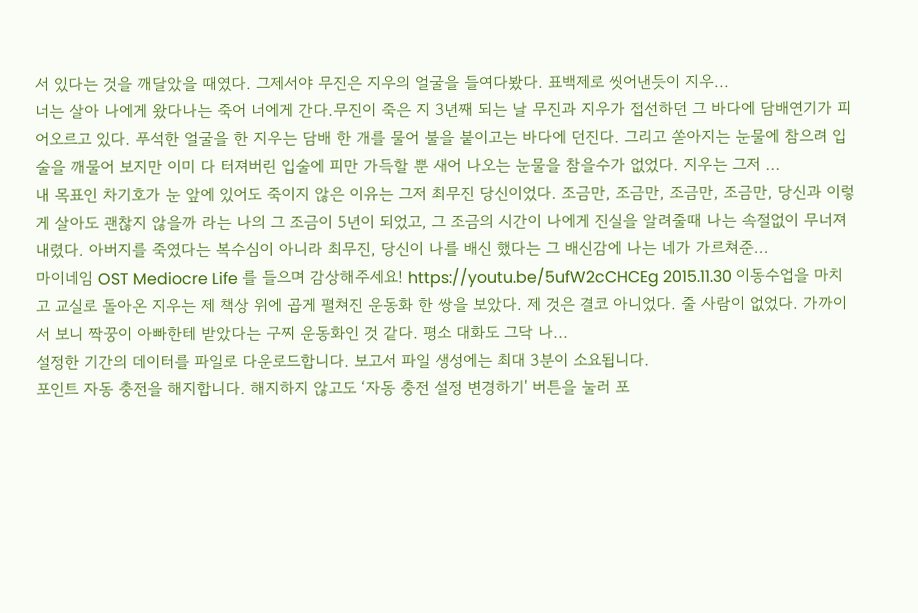서 있다는 것을 깨달았을 때였다. 그제서야 무진은 지우의 얼굴을 들여다봤다. 표백제로 씻어낸듯이 지우...
너는 살아 나에게 왔다나는 죽어 너에게 간다.무진이 죽은 지 3년째 되는 날 무진과 지우가 접선하던 그 바다에 담배연기가 피어오르고 있다. 푸석한 얼굴을 한 지우는 담배 한 개를 물어 불을 붙이고는 바다에 던진다. 그리고 쏟아지는 눈물에 참으려 입술을 깨물어 보지만 이미 다 터져버린 입술에 피만 가득할 뿐 새어 나오는 눈물을 참을수가 없었다. 지우는 그저 ...
내 목표인 차기호가 눈 앞에 있어도 죽이지 않은 이유는 그저 최무진 당신이었다. 조금만, 조금만, 조금만, 조금만, 당신과 이렇게 살아도 괜찮지 않을까 라는 나의 그 조금이 5년이 되었고, 그 조금의 시간이 나에게 진실을 알려줄때 나는 속절없이 무너져내렸다. 아버지를 죽였다는 복수심이 아니라 최무진, 당신이 나를 배신 했다는 그 배신감에 나는 네가 가르쳐준...
마이네임 OST Mediocre Life 를 들으며 감상해주세요! https://youtu.be/5ufW2cCHCEg 2015.11.30 이동수업을 마치고 교실로 돌아온 지우는 제 책상 위에 곱게 펼쳐진 운동화 한 쌍을 보았다. 제 것은 결코 아니었다. 줄 사람이 없었다. 가까이서 보니 짝꿍이 아빠한테 받았다는 구찌 운동화인 것 같다. 평소 대화도 그닥 나...
설정한 기간의 데이터를 파일로 다운로드합니다. 보고서 파일 생성에는 최대 3분이 소요됩니다.
포인트 자동 충전을 해지합니다. 해지하지 않고도 ‘자동 충전 설정 변경하기' 버튼을 눌러 포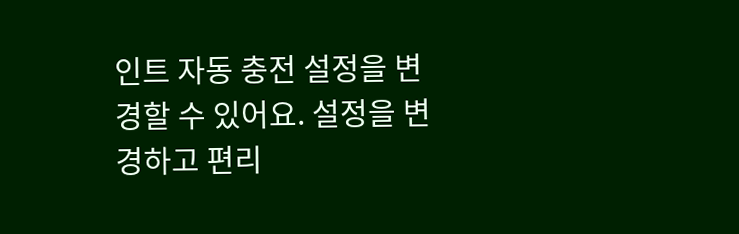인트 자동 충전 설정을 변경할 수 있어요. 설정을 변경하고 편리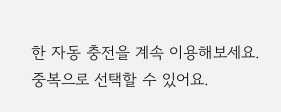한 자동 충전을 계속 이용해보세요.
중복으로 선택할 수 있어요.